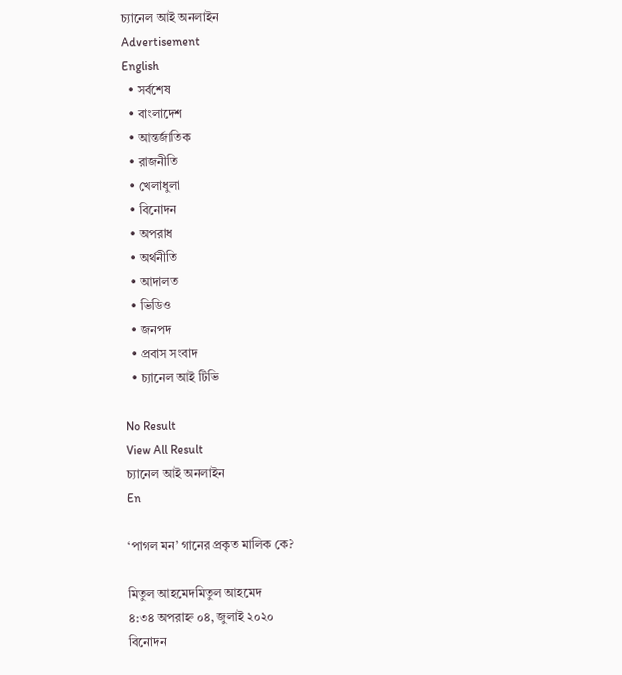চ্যানেল আই অনলাইন
Advertisement
English
  • সর্বশেষ
  • বাংলাদেশ
  • আন্তর্জাতিক
  • রাজনীতি
  • খেলাধুলা
  • বিনোদন
  • অপরাধ
  • অর্থনীতি
  • আদালত
  • ভিডিও
  • জনপদ
  • প্রবাস সংবাদ
  • চ্যানেল আই টিভি

No Result
View All Result
চ্যানেল আই অনলাইন
En

‘পাগল মন’ গানের প্রকৃত মালিক কে?

মিতুল আহমেদমিতুল আহমেদ
৪:৩৪ অপরাহ্ন ০৪, জুলাই ২০২০
বিনোদন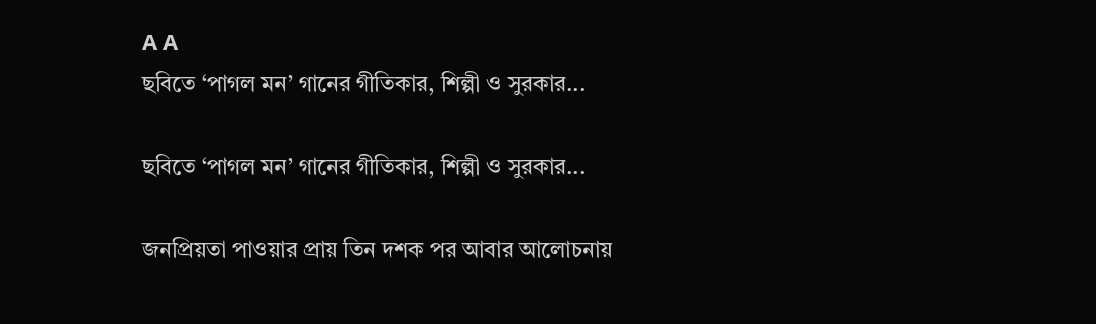A A
ছবিতে ‘পাগল মন’ গানের গীতিকার, শিল্পী ও সুরকার...

ছবিতে ‘পাগল মন’ গানের গীতিকার, শিল্পী ও সুরকার...

জনপ্রিয়তা পাওয়ার প্রায় তিন দশক পর আবার আলোচনায়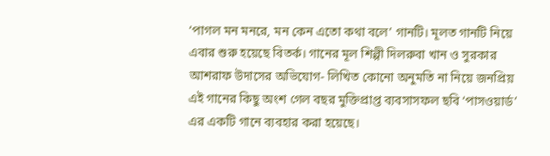‘পাগল মন মনরে, মন কেন এতো কথা বলে’ গানটি। মূলত গানটি নিয়ে এবার শুরু হয়েছে বিতর্ক। গানের মূল শিল্পী দিলরুবা খান ও সুরকার আশরাফ উদাসের অভিযোগ- লিখিত কোনো অনুমতি না নিয়ে জনপ্রিয় এই গানের কিছু অংশ গেল বছর মুক্তিপ্রাপ্ত ব্যবসাসফল ছবি ‘পাসওয়ার্ড’  এর একটি গানে ব্যবহার করা হয়েছে।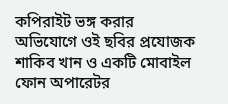কপিরাইট ভঙ্গ করার অভিযোগে ওই ছবির প্রযোজক শাকিব খান ও একটি মোবাইল ফোন অপারেটর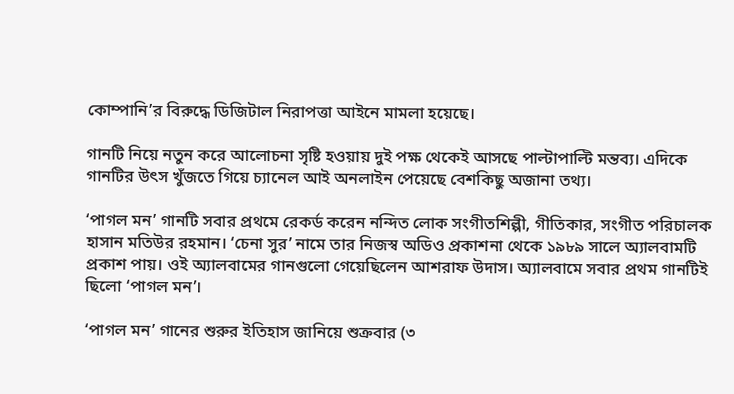কোম্পানি’র বিরুদ্ধে ডিজিটাল নিরাপত্তা আইনে মামলা হয়েছে।

গানটি নিয়ে নতুন করে আলোচনা সৃষ্টি হওয়ায় দুই পক্ষ থেকেই আসছে পাল্টাপাল্টি মন্তব্য। এদিকে গানটির উৎস খুঁজতে গিয়ে চ্যানেল আই অনলাইন পেয়েছে বেশকিছু অজানা তথ্য।

‘পাগল মন’ গানটি সবার প্রথমে রেকর্ড করেন নন্দিত লোক সংগীতশিল্পী, গীতিকার, সংগীত পরিচালক হাসান মতিউর রহমান। ‘চেনা সুর’ নামে তার নিজস্ব অডিও প্রকাশনা থেকে ১৯৮৯ সালে অ্যালবামটি প্রকাশ পায়। ওই অ্যালবামের গানগুলো গেয়েছিলেন আশরাফ উদাস। অ্যালবামে সবার প্রথম গানটিই ছিলো ‘পাগল মন’।

‘পাগল মন’ গানের শুরুর ইতিহাস জানিয়ে শুক্রবার (৩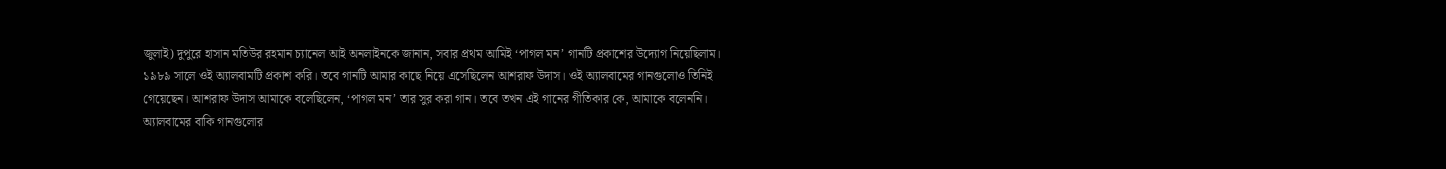জুলাই) দুপুরে হাসান মতিউর রহমান চ্যানেল আই অনলাইনকে জানান, সবার প্রথম আমিই ‘পাগল মন’ গানটি প্রকাশের উদ্যোগ নিয়েছিলাম। ১৯৮৯ সালে ওই অ্যালবামটি প্রকাশ করি। তবে গানটি আমার কাছে নিয়ে এসেছিলেন আশরাফ উদাস। ওই অ্যালবামের গানগুলোও তিনিই গেয়েছেন। আশরাফ উদাস আমাকে বলেছিলেন, ‘পাগল মন’ তার সুর করা গান। তবে তখন এই গানের গীতিকার কে, আমাকে বলেননি। অ্যালবামের বাকি গানগুলোর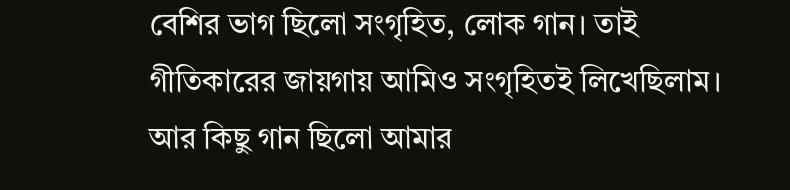বেশির ভাগ ছিলো সংগৃহিত, লোক গান। তাই গীতিকারের জায়গায় আমিও সংগৃহিতই লিখেছিলাম। আর কিছু গান ছিলো আমার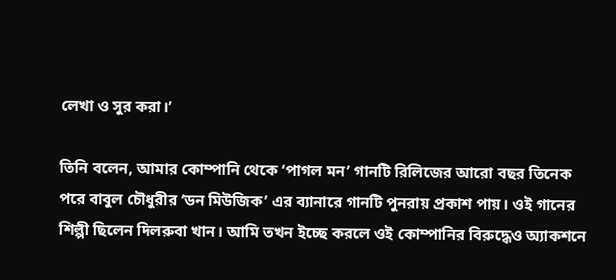লেখা ‍ও সুর করা।’

তিনি বলেন, আমার কোম্পানি থেকে ‘পাগল মন’ গানটি রিলিজের আরো বছর তিনেক পরে বাবুল চৌধুরীর ‘ডন মিউজিক’ এর ব্যানারে গানটি পুনরায় প্রকাশ পায়। ওই গানের শিল্পী ছিলেন দিলরুবা খান। আমি তখন ইচ্ছে করলে ওই কোম্পানির বিরুদ্ধেও অ্যাকশনে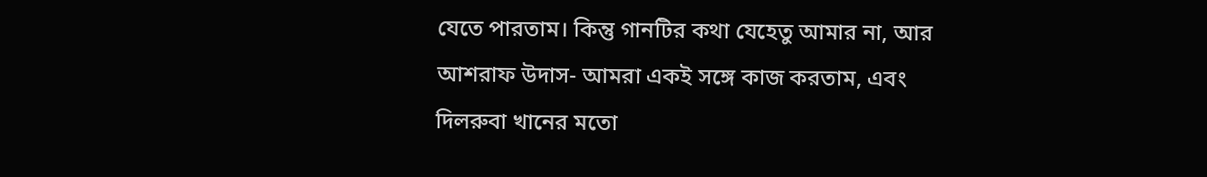যেতে পারতাম। কিন্তু গানটির কথা যেহেতু আমার না, আর আশরাফ উদাস- আমরা একই সঙ্গে কাজ করতাম, এবং দিলরুবা খানের মতো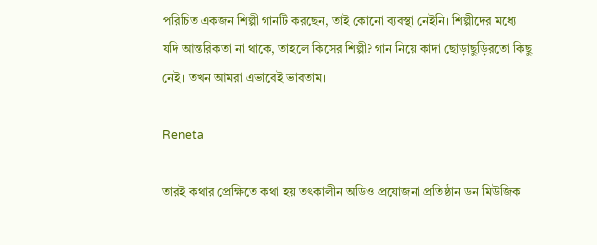পরিচিত একজন শিল্পী গানটি করছেন, তাই কোনো ব্যবস্থা নেইনি। শিল্পীদের মধ্যে যদি আন্তরিকতা না থাকে, তাহলে কিসের শিল্পী? গান নিয়ে কাদা ছোড়াছুড়িরতো কিছু নেই। তখন আমরা এভাবেই ভাবতাম।

Reneta

তারই কথার প্রেক্ষিতে কথা হয় তৎকালীন অডিও প্রযোজনা প্রতিষ্ঠান ডন মিউজিক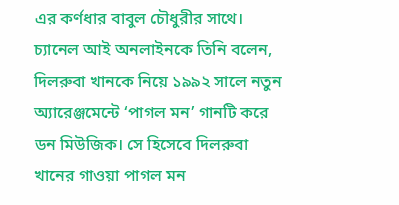এর কর্ণধার বাবুল চৌধুরীর সাথে। চ্যানেল আই অনলাইনকে তিনি বলেন, দিলরুবা খানকে নিয়ে ১৯৯২ সালে নতুন অ্যারেঞ্জমেন্টে ‘পাগল মন’ গানটি করে ডন মিউজিক। সে হিসেবে দিলরুবা খানের গাওয়া পাগল মন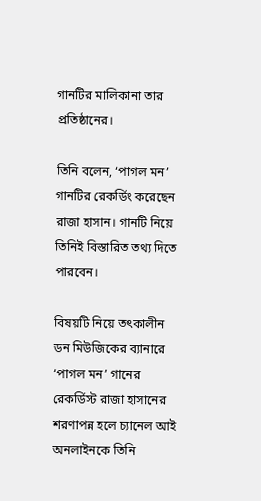গানটির মালিকানা তার প্রতিষ্ঠানের।

তিনি বলেন, ‘পাগল মন’ গানটির রেকর্ডিং করেছেন রাজা হাসান। গানটি নিয়ে তিনিই বিস্তারিত তথ্য দিতে পারবেন।

বিষয়টি নিয়ে তৎকালীন ডন মিউজিকের ব্যানারে ‘পাগল মন’ গানের রেকর্ডিস্ট রাজা হাসানের শরণাপন্ন হলে চ্যানেল আই অনলাইনকে তিনি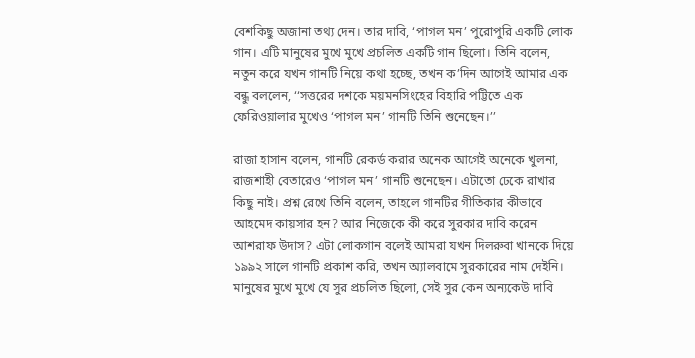বেশকিছু অজানা তথ্য দেন। তার দাবি, ‘পাগল মন’ পুরোপুরি একটি লোক গান। এটি মানুষের মুখে মুখে প্রচলিত একটি গান ছিলো। তিনি বলেন, নতুন করে যখন গানটি নিয়ে কথা হচ্ছে, তখন ক’দিন আগেই আমার এক বন্ধু বললেন, ‘‘সত্তরের দশকে ময়মনসিংহের বিহারি পট্টিতে এক ফেরিওয়ালার মুখেও ‘পাগল মন’ গানটি তিনি শুনেছেন।’’

রাজা হাসান বলেন, গানটি রেকর্ড করার অনেক আগেই অনেকে খুলনা, রাজশাহী বেতারেও ‘পাগল মন’ গানটি শুনেছেন। এটাতো ঢেকে রাখার কিছু নাই। প্রশ্ন রেখে তিনি বলেন, তাহলে গানটির গীতিকার কীভাবে আহমেদ কায়সার হন? আর নিজেকে কী করে সুরকার দাবি করেন আশরাফ উদাস? এটা লোকগান বলেই আমরা যখন দিলরুবা খানকে দিয়ে ১৯৯২ সালে গানটি প্রকাশ করি, তখন অ্যালবামে সুরকারের নাম দেইনি। মানুষের মুখে মুখে যে সুর প্রচলিত ছিলো, সেই সুর কেন অন্যকেউ দাবি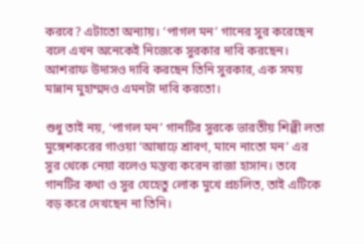করবে? এটাতো অন্যায়। ‘পাগল মন’ গানের সুর করেছেন বলে এখন অনেকেই নিজেকে সুরকার দাবি করছেন। আশরাফ উদাসও দাবি করছেন তিনি সুরকার, এক সময় মান্নান মুহাম্মদও এমনটা দাবি করতো।

শুধু তাই নয়, ‘পাগল মন’ গানটির সুরকে ভারতীয় শিল্পী লতা মুঙ্গেশকরের গাওয়া ‘আষাঢ়ে শ্রাবণ, মানে নাতো মন’ এর সুর থেকে নেয়া বলেও মন্তব্য করেন রাজা হাসান। তবে গানটির কথা ও সুর যেহেতু লোক মুখে প্রচলিত, তাই এটিকে বড় করে দেখছেন না তিনি।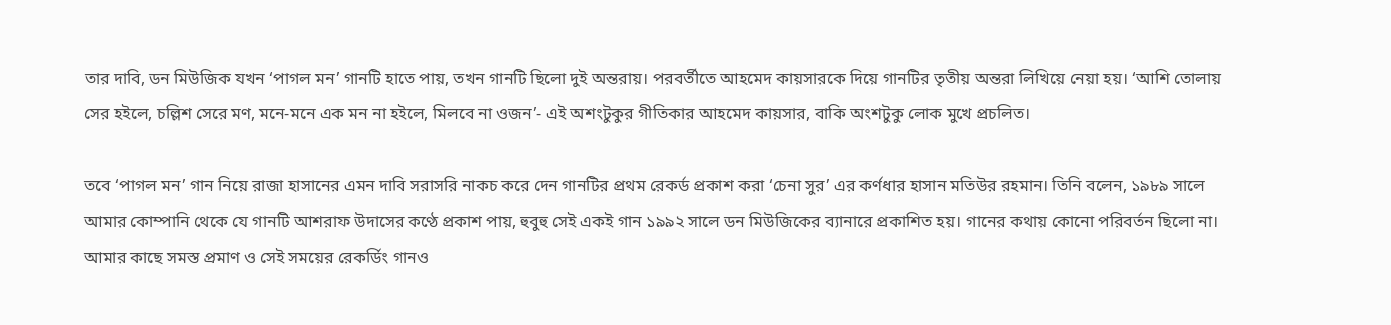তার দাবি, ডন মিউজিক যখন ‘পাগল মন’ গানটি হাতে পায়, তখন গানটি ছিলো দুই অন্তরায়। পরবর্তীতে আহমেদ কায়সারকে দিয়ে গানটির তৃতীয় অন্তরা লিখিয়ে নেয়া হয়। ‘আশি তোলায় সের হইলে, চল্লিশ সেরে মণ, মনে-মনে এক মন না হইলে, মিলবে না ওজন’- এই অশংটুকুর গীতিকার আহমেদ কায়সার, বাকি অংশটুকু লোক মুখে প্রচলিত।

তবে ‘পাগল মন’ গান নিয়ে রাজা হাসানের এমন দাবি সরাসরি নাকচ করে দেন গানটির প্রথম রেকর্ড প্রকাশ করা ‘চেনা সুর’ এর কর্ণধার হাসান মতিউর রহমান। তিনি বলেন, ১৯৮৯ সালে আমার কোম্পানি থেকে যে গানটি আশরাফ উদাসের কণ্ঠে প্রকাশ পায়, হুবুহু সেই একই গান ১৯৯২ সালে ডন মিউজিকের ব্যানারে প্রকাশিত হয়। গানের কথায় কোনো পরিবর্তন ছিলো না। আমার কাছে সমস্ত প্রমাণ ও সেই সময়ের রেকর্ডিং গানও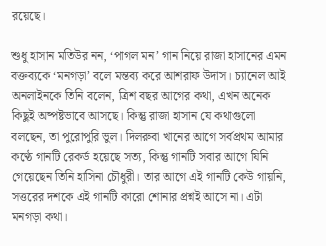রয়েছে।

শুধু হাসান মতিউর নন, ‘পাগল মন’ গান নিয়ে রাজা হাসানের এমন বক্তব্যকে ‘মনগড়া’ বলে মন্তব্য করে আশরাফ উদাস। চ্যানেল আই অনলাইনকে তিনি বলেন, ত্রিশ বছর আগের কথা, এখন অনেক কিছুই অষ্পষ্টভাবে আসছে। কিন্তু রাজা হাসান যে কথাগুলো বলছেন, তা পুরোপুরি ভুল। দিলরুবা খানের আগে সর্বপ্রথম আমার কণ্ঠে গানটি রেকর্ড হয়েছে সত্য, কিন্তু গানটি সবার আগে যিনি গেয়েছেন তিনি হাসিনা চৌধুরী। তার আগে এই গানটি কেউ গায়নি, সত্তরের দশকে এই গানটি কারো শোনার প্রশ্নই আসে না। এটা মনগড়া কথা।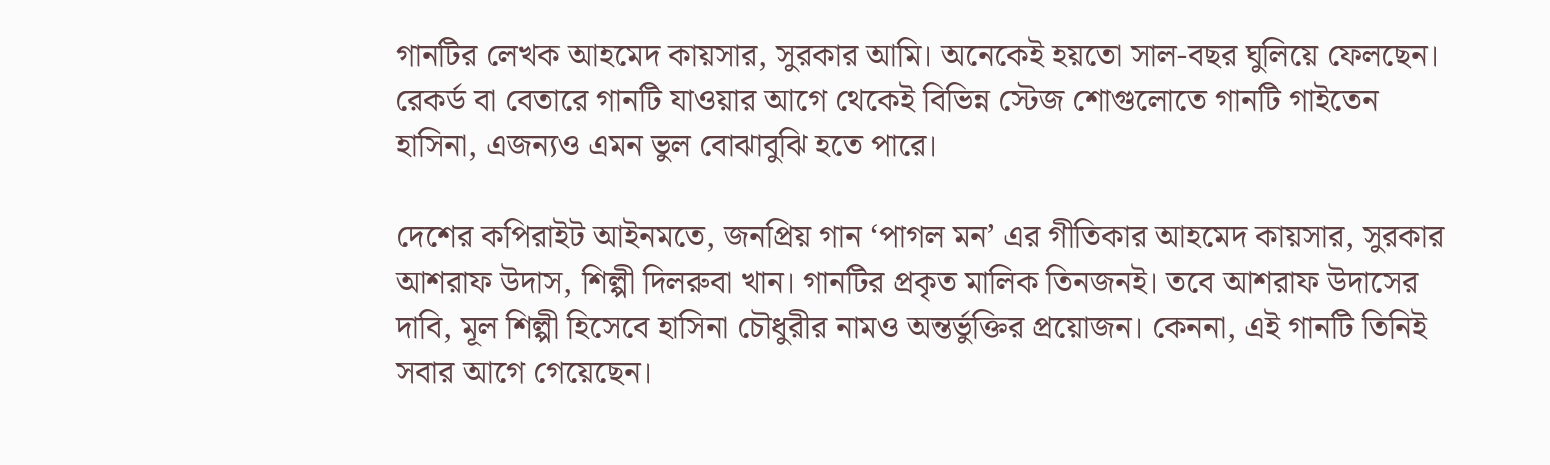গানটির লেখক আহমেদ কায়সার, সুরকার আমি। অনেকেই হয়তো সাল-বছর ঘুলিয়ে ফেলছেন। রেকর্ড বা বেতারে গানটি যাওয়ার আগে থেকেই বিভিন্ন স্টেজ শোগুলোতে গানটি গাইতেন হাসিনা, এজন্যও এমন ভুল বোঝাবুঝি হতে পারে।

দেশের কপিরাইট আইনমতে, জনপ্রিয় গান ‘পাগল মন’ এর গীতিকার আহমেদ কায়সার, সুরকার আশরাফ উদাস, শিল্পী দিলরুবা খান। গানটির প্রকৃত মালিক তিনজনই। তবে আশরাফ উদাসের দাবি, মূল শিল্পী হিসেবে হাসিনা চৌধুরীর নামও অন্তর্ভুক্তির প্রয়োজন। কেননা, এই গানটি তিনিই সবার আগে গেয়েছেন।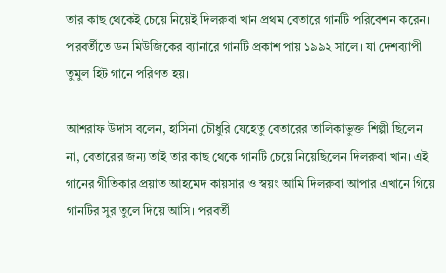তার কাছ থেকেই চেয়ে নিয়েই দিলরুবা খান প্রথম বেতারে গানটি পরিবেশন করেন। পরবর্তীতে ডন মিউজিকের ব্যানারে গানটি প্রকাশ পায় ১৯৯২ সালে। যা দেশব্যাপী তুমুল হিট গানে পরিণত হয়।

আশরাফ উদাস বলেন, হাসিনা চৌধুরি যেহেতু বেতারের তালিকাভুক্ত শিল্পী ছিলেন না, বেতারের জন্য তাই তার কাছ থেকে গানটি চেয়ে নিয়েছিলেন দিলরুবা খান। এই গানের গীতিকার প্রয়াত আহমেদ কায়সার ও স্বয়ং আমি দিলরুবা আপার এখানে গিয়ে গানটির সুর তুলে দিয়ে আসি। পরবর্তী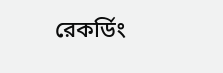রেকর্ডিং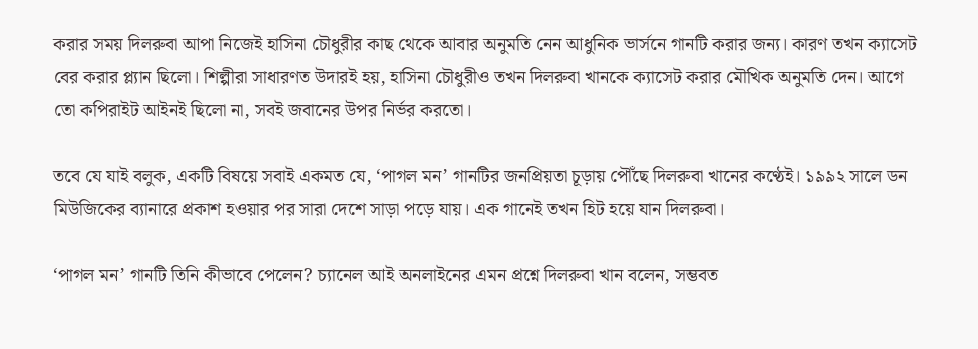করার সময় দিলরুবা আপা নিজেই হাসিনা চৌধুরীর কাছ থেকে আবার অনুমতি নেন আধুনিক ভার্সনে গানটি করার জন্য। কারণ তখন ক্যাসেট বের করার প্ল্যান ছিলো। শিল্পীরা সাধারণত উদারই হয়, হাসিনা চৌধুরীও তখন দিলরুবা খানকে ক্যাসেট করার মৌখিক অনুমতি দেন। আগে তো কপিরাইট আইনই ছিলো না, সবই জবানের উপর নির্ভর করতো।

তবে যে যাই বলুক, একটি বিষয়ে সবাই একমত যে, ‘পাগল মন’ গানটির জনপ্রিয়তা চূড়ায় পৌঁছে দিলরুবা খানের কণ্ঠেই। ১৯৯২ সালে ডন মিউজিকের ব্যানারে প্রকাশ হওয়ার পর সারা দেশে সাড়া পড়ে যায়। এক গানেই তখন হিট হয়ে যান দিলরুবা।

‘পাগল মন’ গানটি তিনি কীভাবে পেলেন? চ্যানেল আই অনলাইনের এমন প্রশ্নে দিলরুবা খান বলেন, সম্ভবত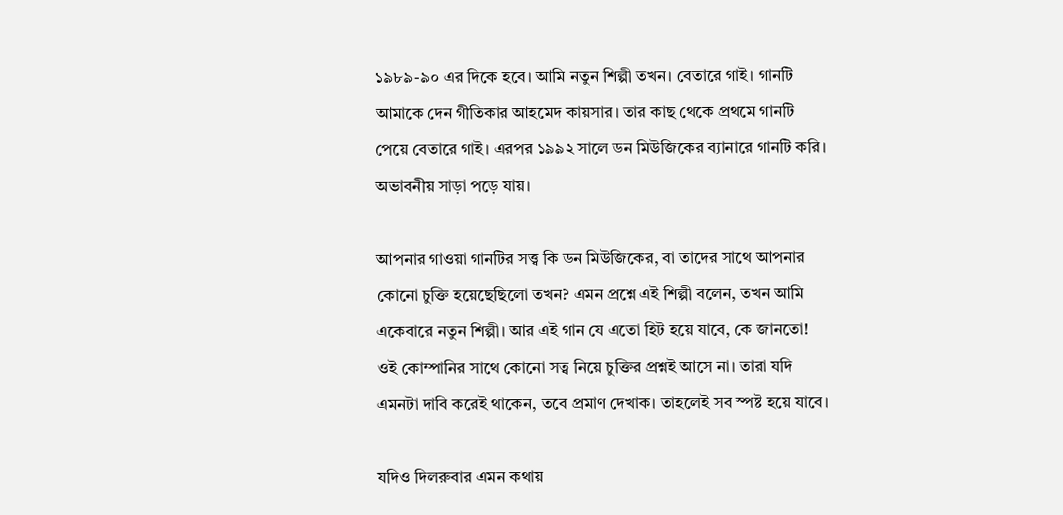১৯৮৯-৯০ এর দিকে হবে। আমি নতুন শিল্পী তখন। বেতারে গাই। গানটি আমাকে দেন গীতিকার আহমেদ কায়সার। তার কাছ থেকে প্রথমে গানটি পেয়ে বেতারে গাই। এরপর ১৯৯২ সালে ডন মিউজিকের ব্যানারে গানটি করি। অভাবনীয় সাড়া পড়ে যায়।

আপনার গাওয়া গানটির সত্ত্ব কি ডন মিউজিকের, বা তাদের সাথে আপনার কোনো চুক্তি হয়েছেছিলো তখন? এমন প্রশ্নে এই শিল্পী বলেন, তখন আমি একেবারে নতুন শিল্পী। আর এই গান যে এতো হিট হয়ে যাবে, কে জানতো! ওই কোম্পানির সাথে কোনো সত্ব নিয়ে চুক্তির প্রশ্নই আসে না। তারা যদি এমনটা দাবি করেই থাকেন, তবে প্রমাণ দেখাক। তাহলেই সব স্পষ্ট হয়ে যাবে।

যদিও দিলরুবার এমন কথায়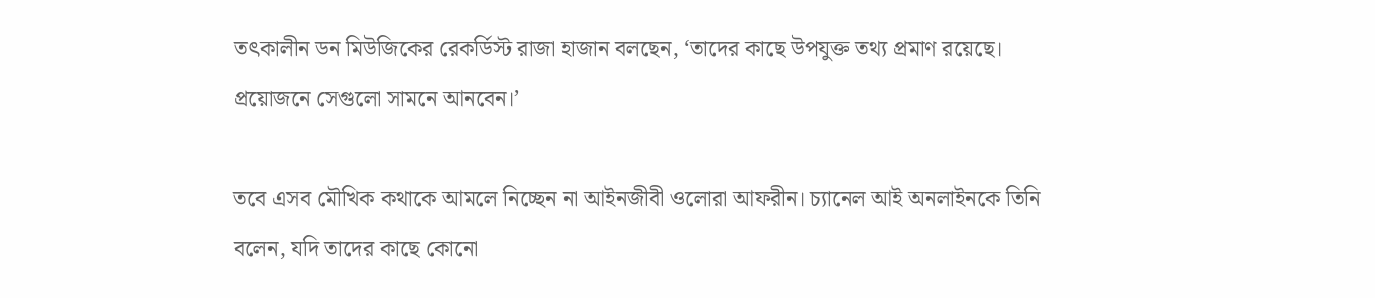তৎকালীন ডন মিউজিকের রেকর্ডিস্ট রাজা হাজান বলছেন, ‘তাদের কাছে উপযুক্ত তথ্য প্রমাণ রয়েছে। প্রয়োজনে সেগুলো সামনে আনবেন।’

তবে এসব মৌখিক কথাকে আমলে নিচ্ছেন না আইনজীবী ওলোরা আফরীন। চ্যানেল আই অনলাইনকে তিনি বলেন, যদি তাদের কাছে কোনো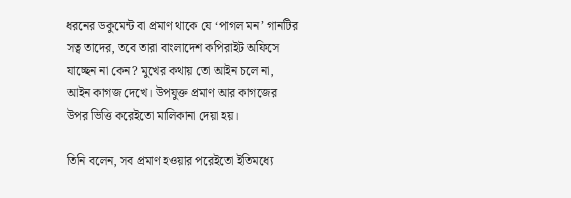ধরনের ডকুমেন্ট বা প্রমাণ থাকে যে ‘পাগল মন’ গানটির সত্ব তাদের, তবে তারা বাংলাদেশ কপিরাইট অফিসে যাচ্ছেন না কেন? মুখের কথায় তো আইন চলে না, আইন কাগজ দেখে। উপযুক্ত প্রমাণ আর কাগজের উপর ভিত্তি করেইতো মালিকানা দেয়া হয়।

তিনি বলেন, সব প্রমাণ হওয়ার পরেইতো ইতিমধ্যে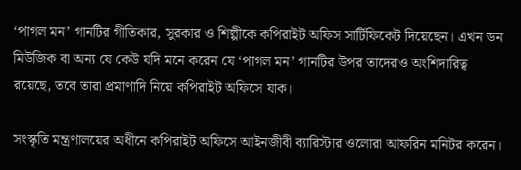‘পাগল মন’ গানটির গীতিকার, সুরকার ও শিল্পীকে কপিরাইট অফিস সার্টিফিকেট দিয়েছেন। এখন ডন মিউজিক বা অন্য যে কেউ যদি মনে করেন যে ‘পাগল মন’ গানটির উপর তাদেরও অংশিদারিত্ব রয়েছে, তবে তারা প্রমাণাদি নিয়ে কপিরাইট অফিসে যাক।

সংস্কৃতি মন্ত্রণালয়ের অধীনে কপিরাইট অফিসে আইনজীবী ব্যারিস্টার ওলোরা আফরিন মনিটর করেন।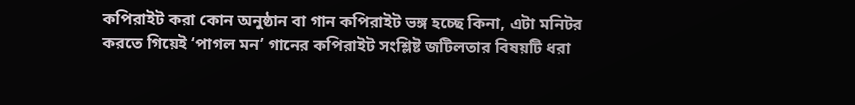কপিরাইট করা কোন অনুষ্ঠান বা গান কপিরাইট ভঙ্গ হচ্ছে কিনা, এটা মনিটর করতে গিয়েই ‘পাগল মন’ গানের কপিরাইট সংশ্লিষ্ট জটিলতার বিষয়টি ধরা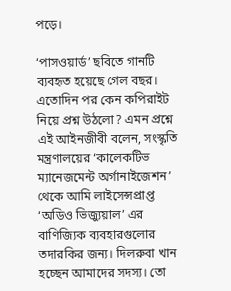পড়ে।

‘পাসওয়ার্ড’ ছবিতে গানটি ব্যবহৃত হয়েছে গেল বছর। এতোদিন পর কেন কপিরাইট নিয়ে প্রশ্ন উঠলো? এমন প্রশ্নে এই আইনজীবী বলেন, সংস্কৃতি মন্ত্রণালয়ের ‘কালেকটিভ ম্যানেজমেন্ট অর্গানাইজেশন’ থেকে আমি লাইসেন্সপ্রাপ্ত ‘অডিও ভিজ্যুয়াল’ এর বাণিজ্যিক ব্যবহারগুলোর তদারকির জন্য। দিলরুবা খান হচ্ছেন আমাদের সদস্য। তো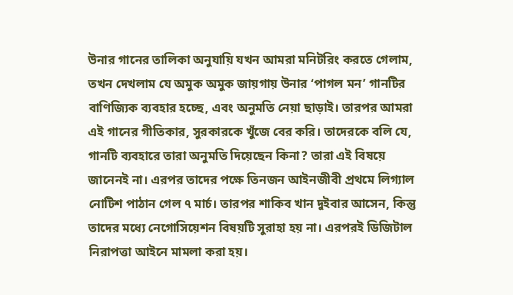উনার গানের তালিকা অনুযায়ি যখন আমরা মনিটরিং করতে গেলাম, তখন দেখলাম যে অমুক অমুক জায়গায় উনার ‘পাগল মন’ গানটির বাণিজ্যিক ব্যবহার হচ্ছে, এবং অনুমতি নেয়া ছাড়াই। তারপর আমরা এই গানের গীতিকার, সুরকারকে খুঁজে বের করি। তাদেরকে বলি যে, গানটি ব্যবহারে তারা অনুমতি দিয়েছেন কিনা? তারা এই বিষয়ে জানেনই না। এরপর তাদের পক্ষে তিনজন আইনজীবী প্রথমে লিগ্যাল নোটিশ পাঠান গেল ৭ মার্চ। তারপর শাকিব খান দুইবার আসেন, কিন্তু তাদের মধ্যে নেগোসিয়েশন বিষয়টি সুরাহা হয় না। এরপরই ডিজিটাল নিরাপত্তা আইনে মামলা করা হয়।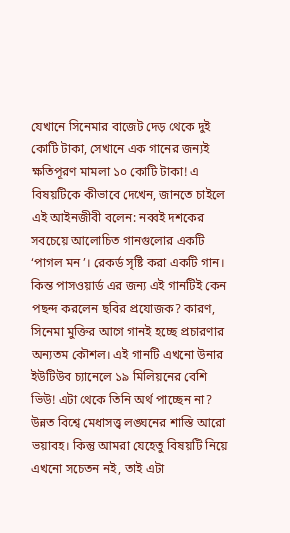যেখানে সিনেমার বাজেট দেড় থেকে দুই কোটি টাকা, সেখানে এক গানের জন্যই ক্ষতিপূরণ মামলা ১০ কোটি টাকা! এ বিষয়টিকে কীভাবে দেখেন, জানতে চাইলে এই আইনজীবী বলেন: নব্বই দশকের সবচেয়ে আলোচিত গানগুলোর একটি ‘পাগল মন’। রেকর্ড সৃষ্টি করা একটি গান। কিন্ত পাসওয়ার্ড এর জন্য এই গানটিই কেন পছন্দ করলেন ছবির প্রযোজক? কারণ, সিনেমা মুক্তির আগে গানই হচ্ছে প্রচারণার অন্যতম কৌশল। এই গানটি এখনো উনার ইউটিউব চ্যানেলে ১৯ মিলিয়নের বেশি ভিউ! এটা থেকে তিনি অর্থ পাচ্ছেন না? উন্নত বিশ্বে মেধাসত্ত্ব লঙ্ঘনের শাস্তি আরো ভয়াবহ। কিন্তু আমরা যেহেতু বিষয়টি নিয়ে এখনো সচেতন নই, তাই এটা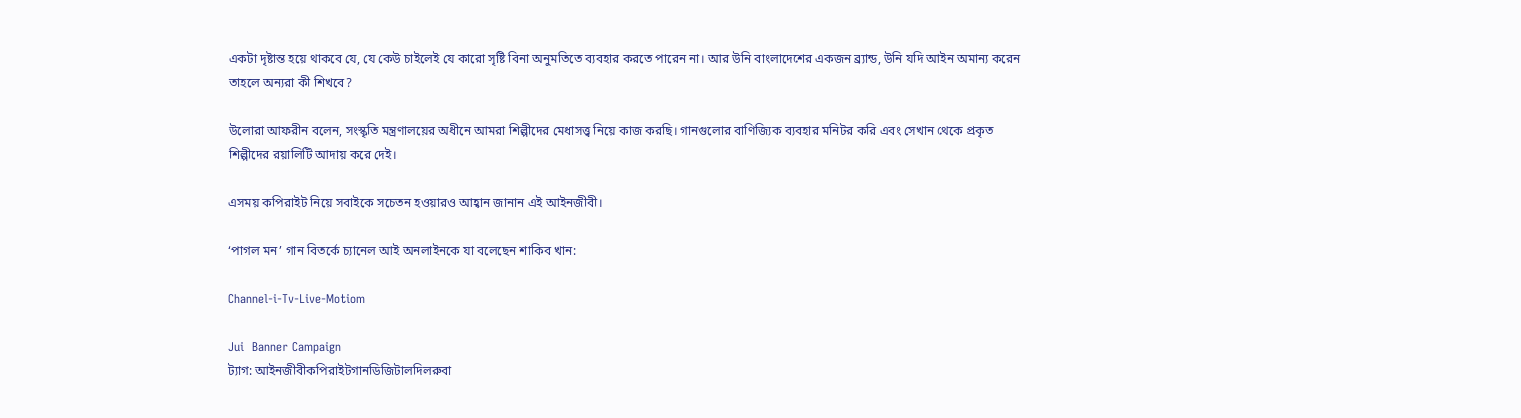একটা দৃষ্টান্ত হয়ে থাকবে যে, যে কেউ চাইলেই যে কারো সৃষ্টি বিনা অনুমতিতে ব্যবহার করতে পারেন না। আর উনি বাংলাদেশের একজন ব্র্যান্ড, উনি যদি আইন অমান্য করেন তাহলে অন্যরা কী শিখবে?

উলোরা আফরীন বলেন, সংস্কৃতি মন্ত্রণালয়ের অধীনে আমরা শিল্পীদের মেধাসত্ত্ব নিয়ে কাজ করছি। গানগুলোর বাণিজ্যিক ব্যবহার মনিটর করি এবং সেখান থেকে প্রকৃত শিল্পীদের রয়ালিটি আদায় করে দেই।

এসময় কপিরাইট নিয়ে সবাইকে সচেতন হওয়ারও আহ্বান জানান এই আইনজীবী।

‘পাগল মন’ গান বিতর্কে চ্যানেল আই অনলাইনকে যা বলেছেন শাকিব খান:

Channel-i-Tv-Live-Motiom

Jui  Banner Campaign
ট্যাগ: আইনজীবীকপিরাইটগানডিজিটালদিলরুবা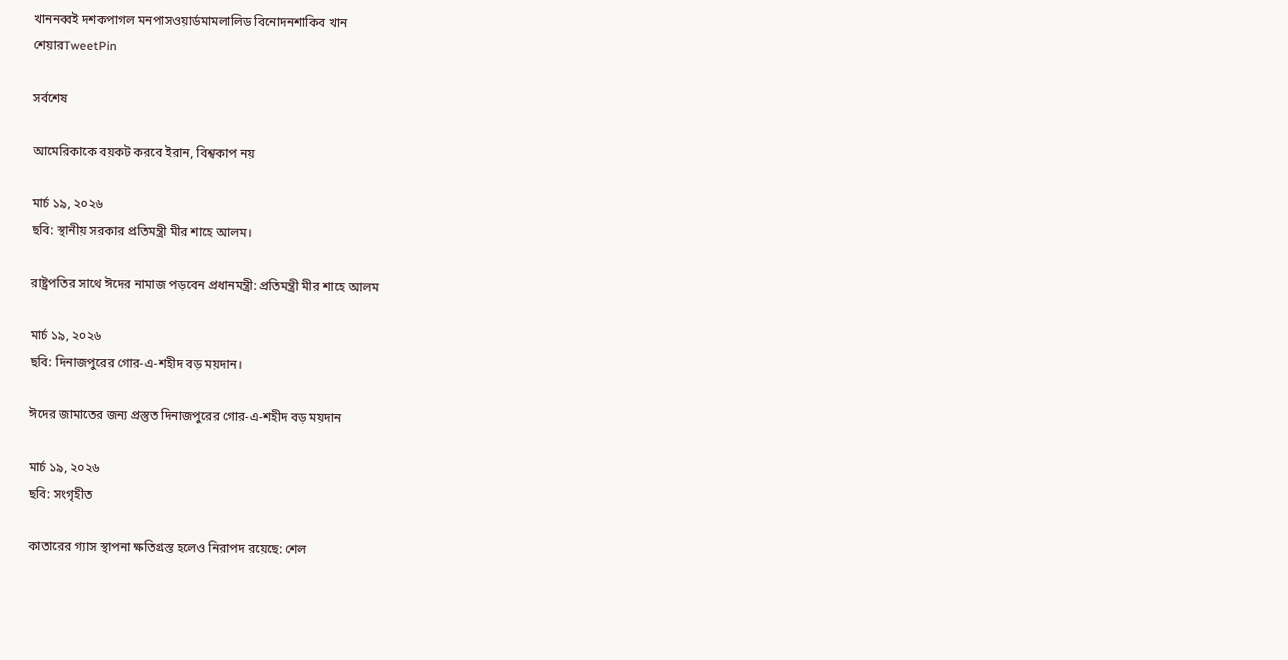খাননব্বই দশকপাগল মনপাসওয়ার্ডমামলালিড বিনোদনশাকিব খান
শেয়ারTweetPin

সর্বশেষ

আমেরিকাকে বয়কট করবে ইরান, বিশ্বকাপ নয়

মার্চ ১৯, ২০২৬
ছবি: স্থানীয় সরকার প্রতিমন্ত্রী মীর শাহে আলম।

রাষ্ট্রপতির সাথে ঈদের নামাজ পড়বেন প্রধানমন্ত্রী: প্রতিমন্ত্রী মীর শাহে আলম

মার্চ ১৯, ২০২৬
ছবি: দিনাজপুরের গোর-এ-শহীদ বড় ময়দান।

ঈদের জামাতের জন্য প্রস্তুত দিনাজপুরের গোর-এ-শহীদ বড় ময়দান

মার্চ ১৯, ২০২৬
ছবি: সংগৃহীত

কাতারের গ্যাস স্থাপনা ক্ষতিগ্রস্ত হলেও নিরাপদ রয়েছে: শেল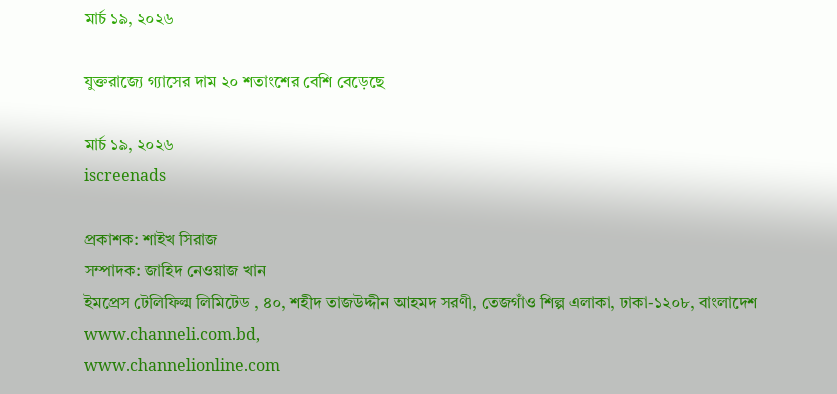মার্চ ১৯, ২০২৬

যুক্তরাজ্যে গ্যাসের দাম ২০ শতাংশের বেশি বেড়েছে

মার্চ ১৯, ২০২৬
iscreenads

প্রকাশক: শাইখ সিরাজ
সম্পাদক: জাহিদ নেওয়াজ খান
ইমপ্রেস টেলিফিল্ম লিমিটেড , ৪০, শহীদ তাজউদ্দীন আহমদ সরণী, তেজগাঁও শিল্প এলাকা, ঢাকা-১২০৮, বাংলাদেশ
www.channeli.com.bd,
www.channelionline.com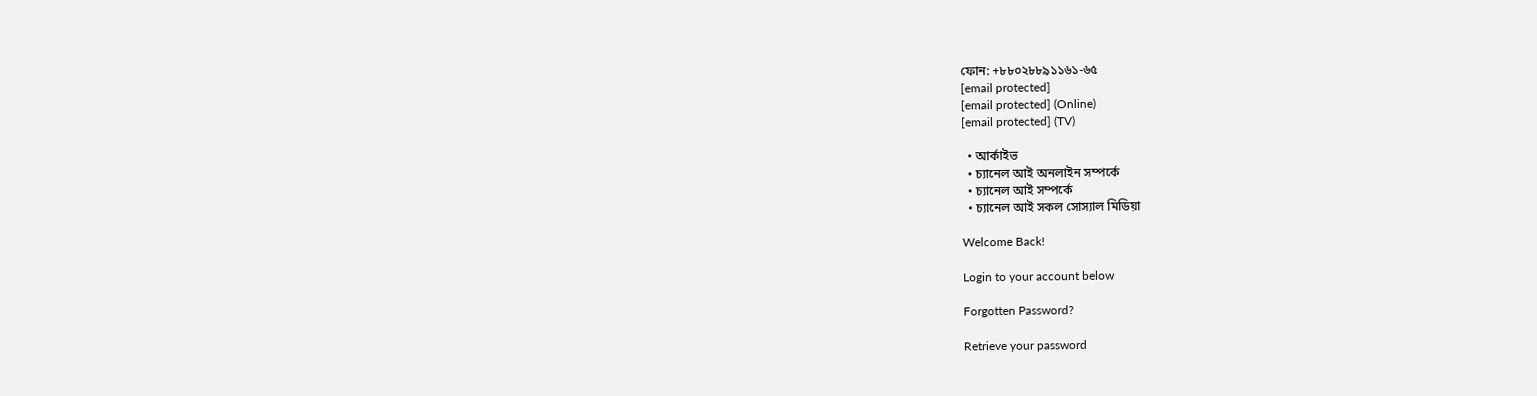ফোন: +৮৮০২৮৮৯১১৬১-৬৫
[email protected]
[email protected] (Online)
[email protected] (TV)

  • আর্কাইভ
  • চ্যানেল আই অনলাইন সম্পর্কে
  • চ্যানেল আই সম্পর্কে
  • চ্যানেল আই সকল সোস্যাল মিডিয়া

Welcome Back!

Login to your account below

Forgotten Password?

Retrieve your password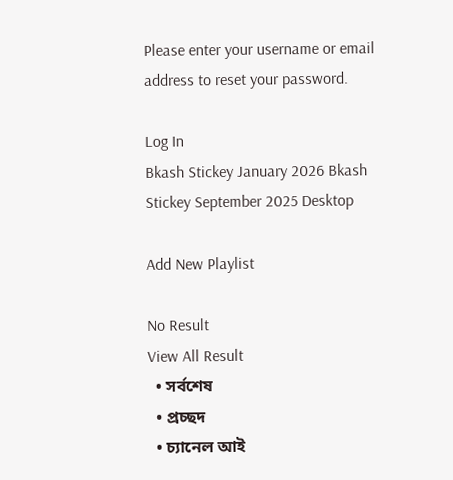Please enter your username or email address to reset your password.

Log In
Bkash Stickey January 2026 Bkash Stickey September 2025 Desktop

Add New Playlist

No Result
View All Result
  • সর্বশেষ
  • প্রচ্ছদ
  • চ্যানেল আই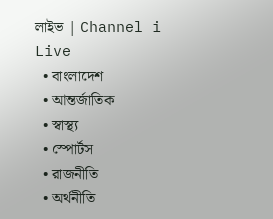লাইভ | Channel i Live
  • বাংলাদেশ
  • আন্তর্জাতিক
  • স্বাস্থ্য
  • স্পোর্টস
  • রাজনীতি
  • অর্থনীতি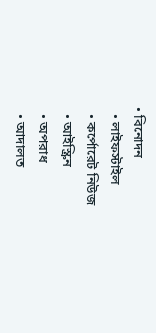• বিনোদন
  • লাইফস্টাইল
  • কর্পোরেট নিউজ
  • আইস্ক্রিন
  • অপরাধ
  • আদালত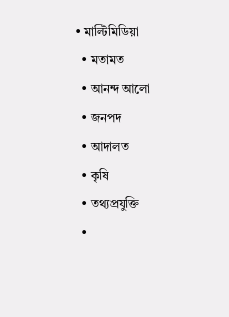• মাল্টিমিডিয়া
  • মতামত
  • আনন্দ আলো
  • জনপদ
  • আদালত
  • কৃষি
  • তথ্যপ্রযুক্তি
  •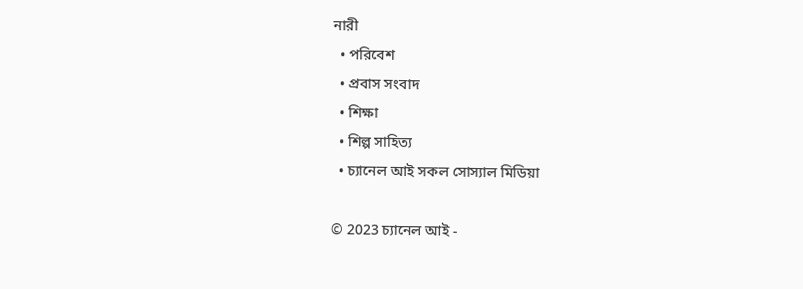নারী
  • পরিবেশ
  • প্রবাস সংবাদ
  • শিক্ষা
  • শিল্প সাহিত্য
  • চ্যানেল আই সকল সোস্যাল মিডিয়া

© 2023 চ্যানেল আই -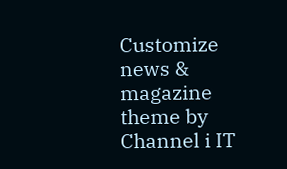Customize news & magazine theme by Channel i IT